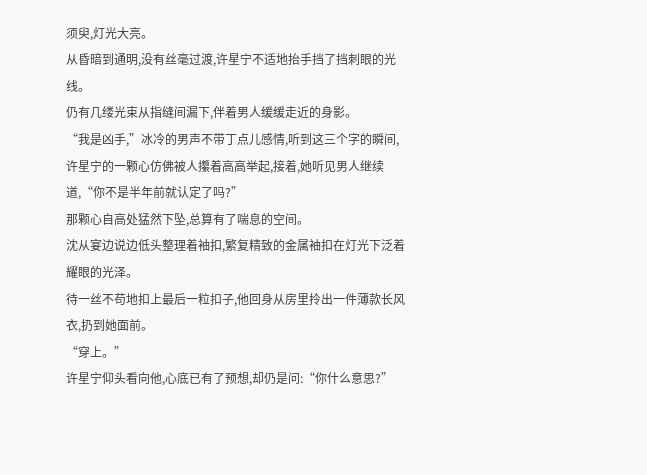须臾,灯光大亮。
从昏暗到通明,没有丝毫过渡,许星宁不适地抬手挡了挡刺眼的光线。
仍有几缕光束从指缝间漏下,伴着男人缓缓走近的身影。
“我是凶手,”冰冷的男声不带丁点儿感情,听到这三个字的瞬间,许星宁的一颗心仿佛被人攥着高高举起,接着,她听见男人继续道,“你不是半年前就认定了吗?”
那颗心自高处猛然下坠,总算有了喘息的空间。
沈从宴边说边低头整理着袖扣,繁复精致的金属袖扣在灯光下泛着耀眼的光泽。
待一丝不苟地扣上最后一粒扣子,他回身从房里拎出一件薄款长风衣,扔到她面前。
“穿上。”
许星宁仰头看向他,心底已有了预想,却仍是问:“你什么意思?”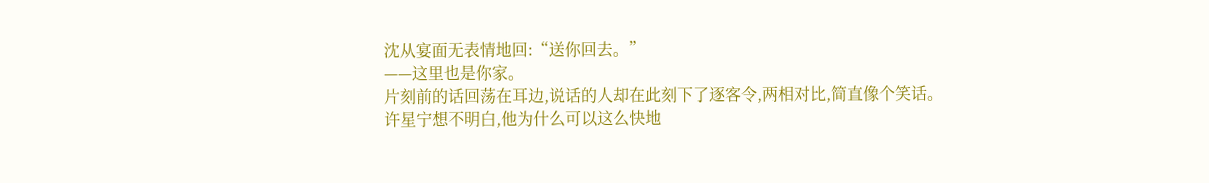沈从宴面无表情地回:“送你回去。”
——这里也是你家。
片刻前的话回荡在耳边,说话的人却在此刻下了逐客令,两相对比,简直像个笑话。
许星宁想不明白,他为什么可以这么快地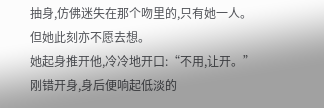抽身,仿佛迷失在那个吻里的,只有她一人。
但她此刻亦不愿去想。
她起身推开他,冷冷地开口:“不用,让开。”
刚错开身,身后便响起低淡的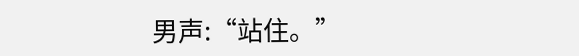男声:“站住。”